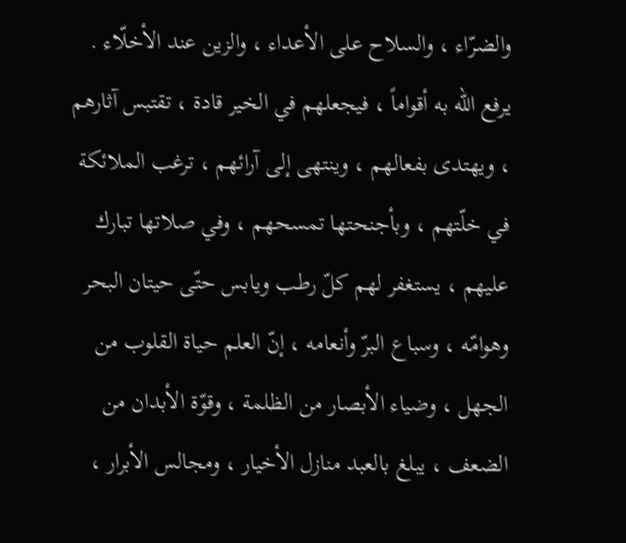والضرّاء ، والسلاح على الأعداء ، والزين عند الأخلّاء .
يرفع اللّه به أقواماً ، فيجعلهم في الخير قادة ، تقتبس آثارهم ، ويهتدى بفعالهم ، وينتهى إلى آرائهم ، ترغب الملائكة في خلّتهم ، وبأجنحتها تمسحهم ، وفي صلاتها تبارك عليهم ، يستغفر لهم كلّ رطب ويابس حتّى حيتان البحر وهوامّه ، وسباع البرّ وأنعامه ، إنّ العلم حياة القلوب من الجهل ، وضياء الأبصار من الظلمة ، وقوّة الأبدان من الضعف ، يبلغ بالعبد منازل الأخيار ، ومجالس الأبرار ،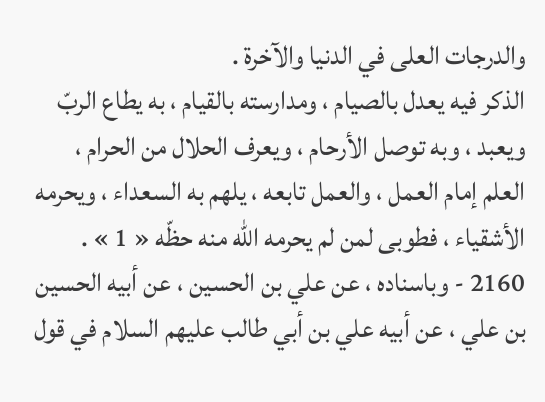والدرجات العلى في الدنيا والآخرة .
الذكر فيه يعدل بالصيام ، ومدارسته بالقيام ، به يطاع الربّ ويعبد ، وبه توصل الأرحام ، ويعرف الحلال من الحرام ، العلم إمام العمل ، والعمل تابعه ، يلهم به السعداء ، ويحرمه الأشقياء ، فطوبى لمن لم يحرمه اللّه منه حظّه « 1 » .
2160 - وباسناده ، عن علي بن الحسين ، عن أبيه الحسين بن علي ، عن أبيه علي بن أبي طالب عليهم السلام في قول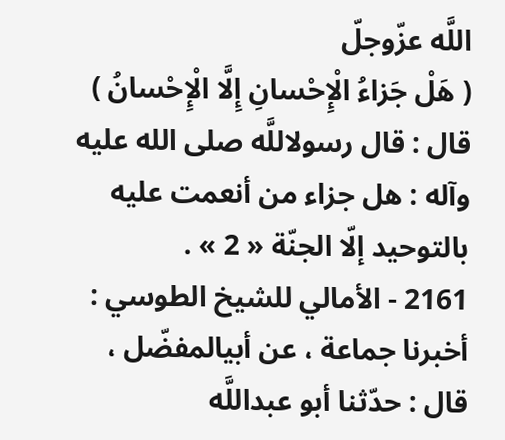اللَّه عزّوجلّ
( هَلْ جَزاءُ الْإِحْسانِ إِلَّا الْإِحْسانُ )
قال : قال رسولاللَّه صلى الله عليه وآله : هل جزاء من أنعمت عليه بالتوحيد إلّا الجنّة « 2 » .
2161 - الأمالي للشيخ الطوسي : أخبرنا جماعة ، عن أبيالمفضّل ، قال : حدّثنا أبو عبداللَّه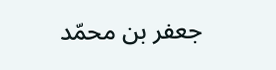جعفر بن محمّد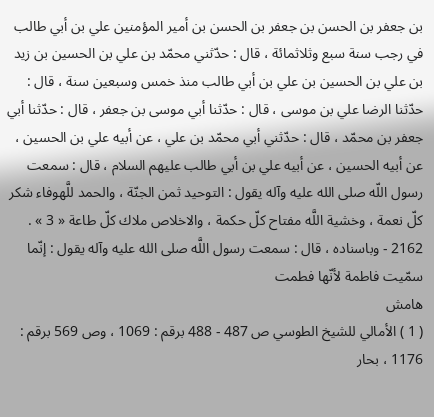بن جعفر بن الحسن بن جعفر بن الحسن بن أمير المؤمنين علي بن أبي طالب في رجب سنة سبع وثلاثمائة ، قال : حدّثني محمّد بن علي بن الحسين بن زيد بن علي بن الحسين بن علي بن أبي طالب منذ خمس وسبعين سنة ، قال : حدّثنا الرضا علي بن موسى ، قال : حدّثنا أبي موسى بن جعفر ، قال : حدّثنا أبي جعفر بن محمّد ، قال : حدّثني أبي محمّد بن علي ، عن أبيه علي بن الحسين ، عن أبيه الحسين ، عن أبيه علي بن أبي طالب عليهم السلام ، قال : سمعت رسول اللّه صلى الله عليه وآله يقول : التوحيد ثمن الجنّة ، والحمد للَّهوفاء شكر كلّ نعمة ، وخشية اللَّه مفتاح كلّ حكمة ، والاخلاص ملاك كلّ طاعة « 3 » .
2162 - وباسناده ، قال : سمعت رسول اللَّه صلى الله عليه وآله يقول : إنّما سمّيت فاطمة لأنّها فطمت
هامش
( 1 ) الأمالي للشيخ الطوسي ص 487 - 488 برقم : 1069 ، وص 569 برقم : 1176 ، بحار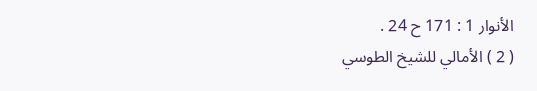الأنوار 1 : 171 ح 24 .
( 2 ) الأمالي للشيخ الطوسي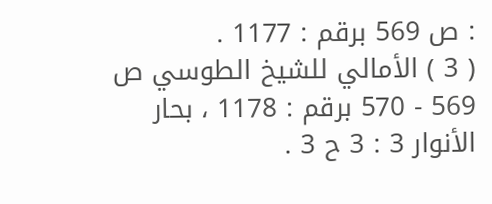: ص 569 برقم : 1177 .
( 3 ) الأمالي للشيخ الطوسي ص 569 - 570 برقم : 1178 ، بحار الأنوار 3 : 3 ح 3 .